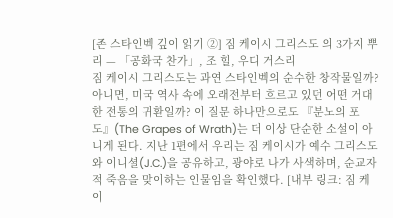[존 스타인벡 깊이 읽기 ②] 짐 케이시 그리스도 의 3가지 뿌리 — 「공화국 찬가」, 조 힐, 우디 거스리
짐 케이시 그리스도는 과연 스타인벡의 순수한 창작물일까? 아니면, 미국 역사 속에 오래전부터 흐르고 있던 어떤 거대한 전통의 귀환일까? 이 질문 하나만으로도 『분노의 포도』(The Grapes of Wrath)는 더 이상 단순한 소설이 아니게 된다. 지난 1편에서 우리는 짐 케이시가 예수 그리스도와 이니셜(J.C.)을 공유하고, 광야로 나가 사색하며, 순교자적 죽음을 맞이하는 인물임을 확인했다. [내부 링크: 짐 케이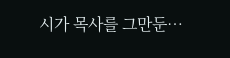시가 목사를 그만둔…